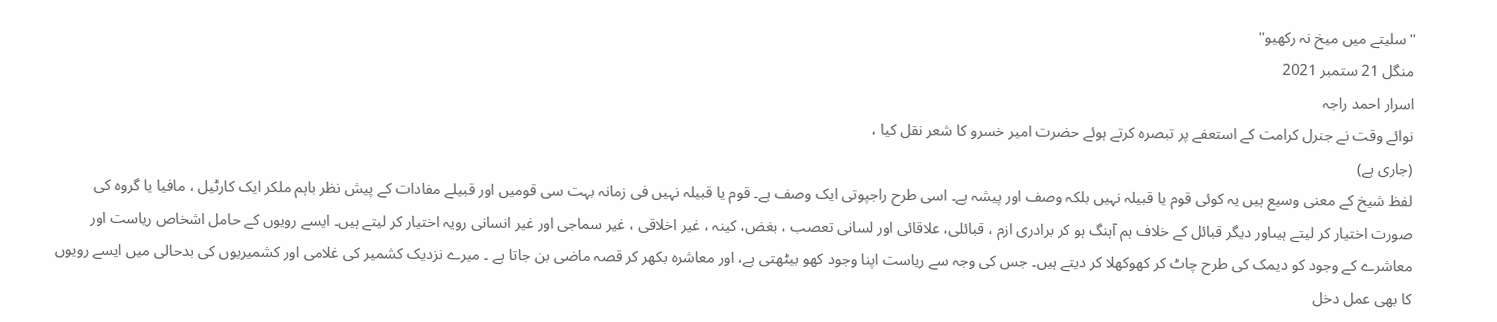''سلیتے میں میخ نہ رکھیو''
منگل 21 ستمبر 2021
اسرار احمد راجہ
نوائے وقت نے جنرل کرامت کے استعفے پر تبصرہ کرتے ہوئے حضرت امیر خسرو کا شعر نقل کیا ،
(جاری ہے)
لفظ شیخ کے معنی وسیع ہیں یہ کوئی قوم یا قبیلہ نہیں بلکہ وصف اور پیشہ ہے۔ اسی طرح راجپوتی ایک وصف ہے۔ قوم یا قبیلہ نہیں فی زمانہ بہت سی قومیں اور قبیلے مفادات کے پیش نظر باہم ملکر ایک کارٹیل ، مافیا یا گروہ کی صورت اختیار کر لیتے ہیںاور دیگر قبائل کے خلاف ہم آہنگ ہو کر برادری ازم ، قبائلی، علاقائی اور لسانی تعصب ، بغض، کینہ ، غیر اخلاقی ، غیر سماجی اور غیر انسانی رویہ اختیار کر لیتے ہیں۔ ایسے رویوں کے حامل اشخاص ریاست اور معاشرے کے وجود کو دیمک کی طرح چاٹ کر کھوکھلا کر دیتے ہیں۔ جس کی وجہ سے ریاست اپنا وجود کھو بیٹھتی ہے، اور معاشرہ بکھر کر قصہ ماضی بن جاتا ہے ۔ میرے نزدیک کشمیر کی غلامی اور کشمیریوں کی بدحالی میں ایسے رویوں کا بھی عمل دخل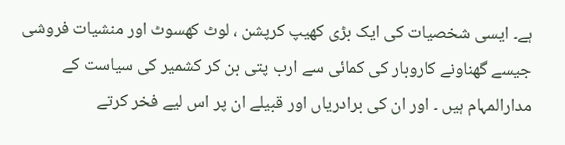ہے۔ ایسی شخصیات کی ایک بڑی کھیپ کرپشن ، لوٹ کھسوٹ اور منشیات فروشی جیسے گھناونے کاروبار کی کمائی سے ارب پتی بن کر کشمیر کی سیاست کے مدارالمہام ہیں ۔ اور ان کی برادریاں اور قبیلے ان پر اس لیے فخر کرتے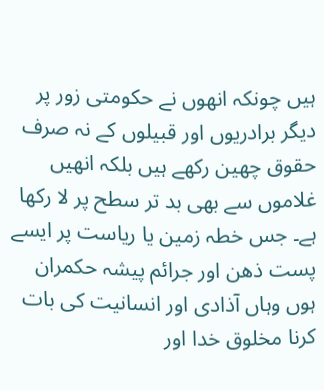ہیں چونکہ انھوں نے حکومتی زور پر دیگر برادریوں اور قبیلوں کے نہ صرف حقوق چھین رکھے ہیں بلکہ انھیں غلاموں سے بھی بد تر سطح پر لا رکھا ہے۔ جس خطہ زمین یا ریاست پر ایسے پست ذھن اور جرائم پیشہ حکمران ہوں وہاں آذادی اور انسانیت کی بات کرنا مخلوق خدا اور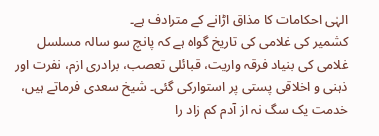الہٰی احکامات کا مذاق اڑانے کے مترادف ہے۔
کشمیر کی غلامی کی تاریخ گواہ ہے کہ پانچ سو سالہ مسلسل غلامی کی بنیاد فرقہ واریت، قبائلی تعصب، برادری ازم، نفرت اور ذہنی و اخلاقی پستی پر استوارکی گئی۔ شیخ سعدی فرماتے ہیں،
خدمت یک سگ نہ از آدم کم زاد را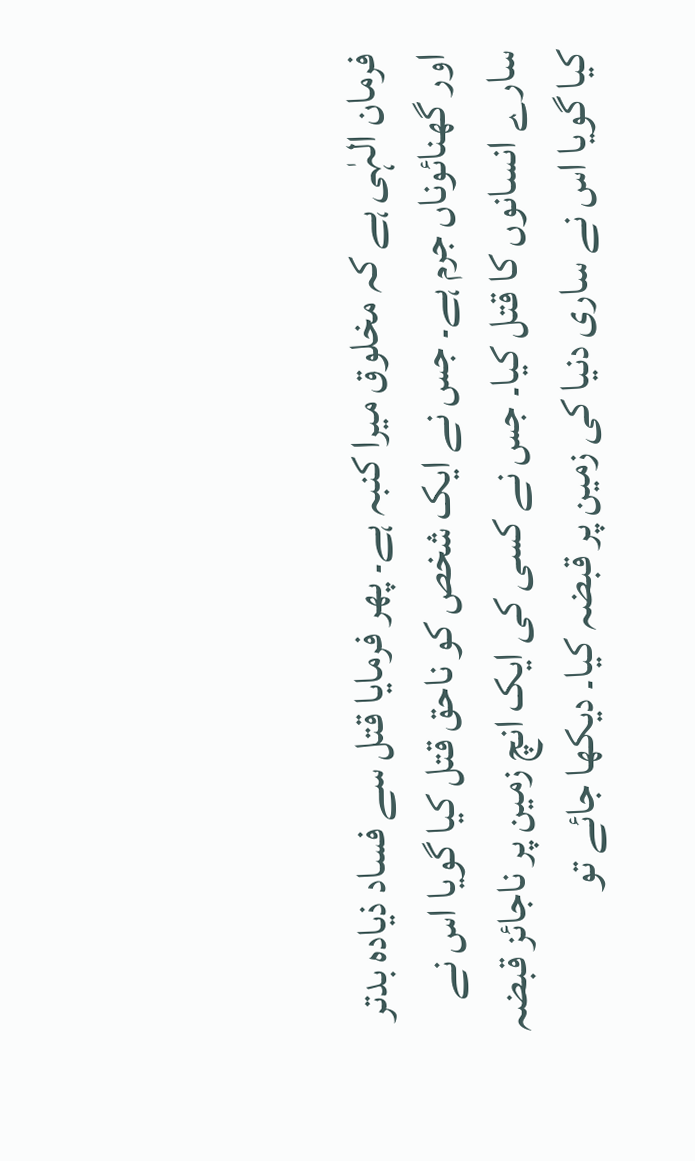فرمان الہٰی ہے کہ مخلوق میرا کنبہ ہے۔ پھر فرمایا قتل سے فساد ذیادہ بدتر اور گھنائوناں جرم ہے۔ جس نے ایک شخص کو ناحق قتل کیا گویا اس نے سارے انسانوں کا قتل کیا۔ جس نے کسی کی ایک انچ زمین پر ناجائز قبضہ کیا گویا اس نے ساری دنیا کی زمین پر قبضہ کیا۔ دیکھا جائے تو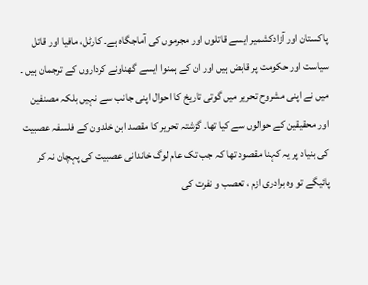پاکستان اور آزادکشمیر ایسے قاتلوں اور مجرموں کی آماجگاہ ہے۔ کارٹل، مافیا اور قاتل سیاست اور حکومت پر قابض ہیں اور ان کے ہمنوا ایسے گھناونے کرداروں کے ترجمان ہیں ۔ میں نے اپنی مشروح تحریر میں گوتی تاریخ کا احوال اپنی جانب سے نہیں بلکہ مصنفین اور محقیقین کے حوالوں سے کیا تھا۔ گزشتہ تحریر کا مقصد ابن خلدون کے فلسفہ عصبیت کی بنیاد پر یہ کہنا مقصود تھا کہ جب تک عام لوگ خاندانی عصبیت کی پہچان نہ کر پائیگے تو وہ برادری ازم ، تعصب و نفرت کی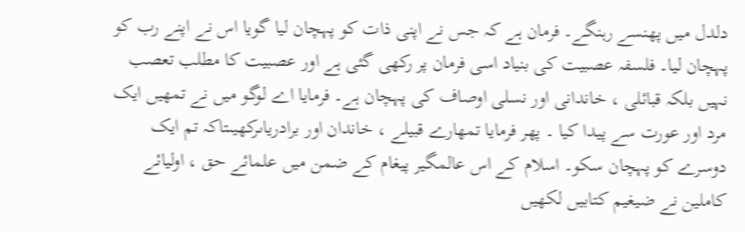دلدل میں پھنسے رہنگے۔ فرمان ہے کہ جس نے اپنی ذات کو پہچان لیا گویا اس نے اپنے رب کو پہچان لیا۔ فلسفہ عصبیت کی بنیاد اسی فرمان پر رکھی گئی ہے اور عصبیت کا مطلب تعصب نہیں بلکہ قبائلی ، خاندانی اور نسلی اوصاف کی پہچان ہے۔ فرمایا اے لوگو میں نے تمھیں ایک مرد اور عورت سے پیدا کیا ۔ پھر فرمایا تمھارے قبیلے ، خاندان اور برادریاںرکھیںتاکہ تم ایک دوسرے کو پہچان سکو۔ اسلام کے اس عالمگیر پیغام کے ضمن میں علمائے حق ، اولیائے کاملین نے ضیغیم کتابیں لکھیں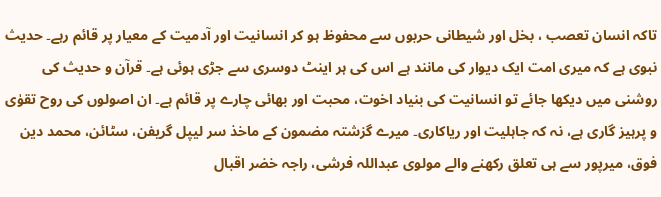تاکہ انسان تعصب ، بخل اور شیطانی حربوں سے محفوظ ہو کر انسانیت اور آدمیت کے معیار پر قائم رہے۔ حدیث نبوی ہے کہ میری امت ایک دیوار کی مانند ہے اس کی ہر اینٹ دوسری سے جڑی ہوئی ہے۔ قرآن و حدیث کی روشنی میں دیکھا جائے تو انسانیت کی بنیاد اخوت، محبت اور بھائی چارے پر قائم ہے۔ ان اصولوں کی روح تقوٰی و پرہیز گاری ہے، نہ کہ جاہلیت اور ریاکاری۔ میرے گزشتہ مضمون کے ماخذ سر لیپل گریفن، سٹائن، محمد دین فوق، میرپور سے ہی تعلق رکھنے والے مولوی عبداللہ فرشی، راجہ خضر اقبال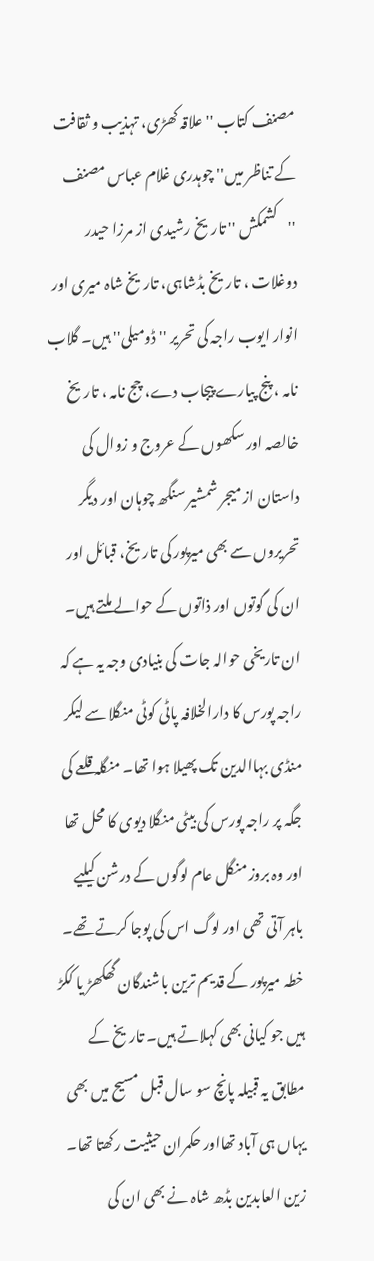مصنف کتاب ''علاقہ کھڑی، تہذیب و ثقافت کے تناظر میں'' چوہدری غلام عباس مصنف ''کشمکش '' تاریخ رشیدی از مرزا حیدر دوغلات ، تاریخ بڈشاہی، تاریخ شاہ میری اور انوار ایوب راجہ کی تحریر ''ڈومیلی'' ہیں۔ گلاب نامہ ، پنج پیارے پیجاب دے، چج نامہ ، تاریخ خالصہ اور سکھوں کے عروج و زوال کی داستان از میجر شمشیر سنگھ چوہان اور دیگر تحریروں سے بھی میرپور کی تاریخ، قبائل اور ان کی گوتوں اور ذاتوں کے حوالے ملتے ہیں۔
ان تاریخی حوالہ جات کی بنیادی وجہ یہ ہے کہ راجہ پورس کا دارالخلافہ پاٹی کوٹی منگلا سے لیکر منڈی بہاالدین تک پھیلا ہوا تھا۔ منگلہ قلعے کی جگہ پر راجہ پورس کی بیٹی منگلا دیوی کا محل تھا اور وہ بروز منگل عام لوگوں کے درشن کیلیے باہر آتی تھی اور لوگ اس کی پوجا کرتے تھے۔ خطہ میرپور کے قدیم ترین باشندگان گھکھڑ یا ککڑ ہیں جو کیانی بھی کہلاتے ہیں۔ تاریخ کے مطابق یہ قبیلہ پانچ سو سال قبل مسیح میں بھی یہاں ہی آباد تھااور حکمران حیثیت رکھتا تھا۔ زین العابدین بڈھ شاہ نے بھی ان کی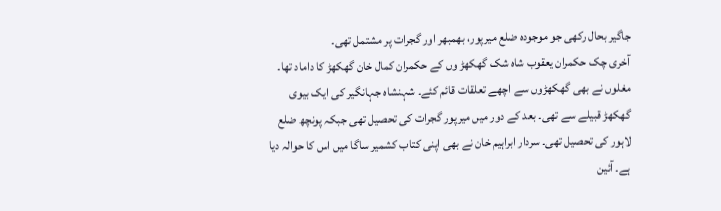جاگیر بحال رکھی جو موجودہ ضلع میرپور، بھمبھر اور گجرات پر مشتمل تھی۔
آخری چک حکمران یعقوب شاہ شک گھکھڑ وں کے حکمران کمال خان گھکھڑ کا داماد تھا۔ مغلوں نے بھی گھکھڑوں سے اچھے تعلقات قائم کئے۔ شہنشاہ جہانگیر کی ایک بیوی گھکھڑ قبیلے سے تھی۔ بعد کے دور میں میرپور گجرات کی تحصیل تھی جبکہ پونچھ ضلع لاہور کی تحصیل تھی۔ سردار ابراہیم خان نے بھی اپنی کتاب کشمیر ساگا میں اس کا حوالہ دیا ہے۔ آئین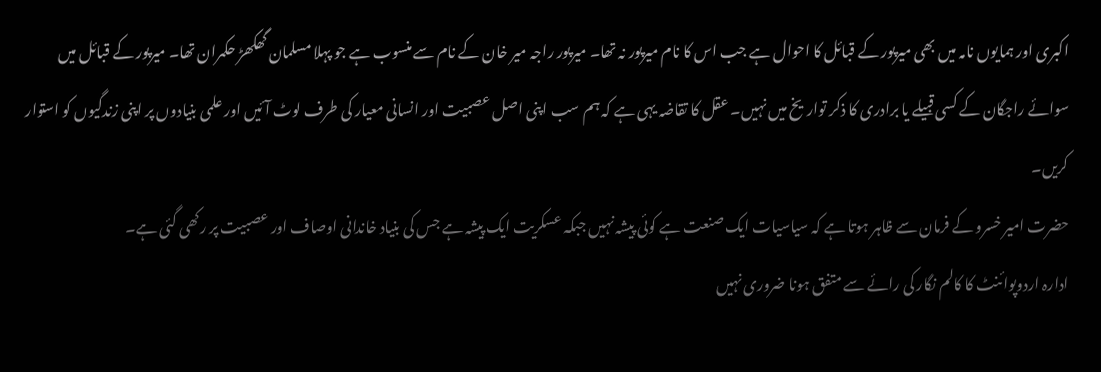اکبری اور ہمایوں نامہ میں بھی میرپور کے قبائل کا احوال ہے جب اس کا نام میرپور نہ تھا۔ میرپور راجہ میر خان کے نام سے منسوب ہے جو پہلا مسلمان گھکھڑ حکمران تھا۔ میرپور کے قبائل میں سوائے راجگان کے کسی قبیلے یا برادری کا ذکر تواریخ میں نہیں۔ عقل کا تقاضہ یہی ہے کہ ہم سب اپنی اصل عصبیت اور انسانی معیار کی طرف لوٹ آئیں اور علمی بنیادوں پر اپنی زندگیوں کو استوار کریں۔
حضرت امیر خسرو کے فرمان سے ظاہر ہوتا ہے کہ سیاسیات ایک صنعت ہے کوئی پیشہ نہیں جبکہ عسکریت ایک پیشہ ہے جس کی بنیاد خاندانی اوصاف اور عصبیت پر رکھی گئی ہے۔
ادارہ اردوپوائنٹ کا کالم نگار کی رائے سے متفق ہونا ضروری نہیں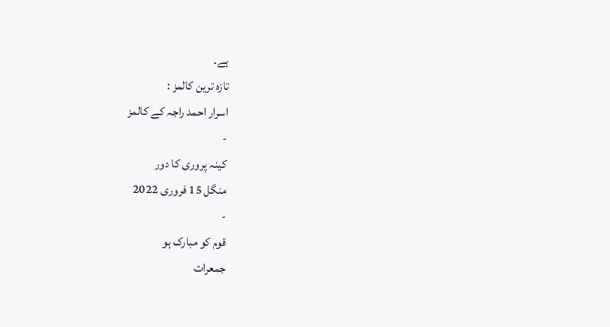ہے۔
تازہ ترین کالمز :
اسرار احمد راجہ کے کالمز
-
کینہ پروری کا دور
منگل 15 فروری 2022
-
قوم کو مبارک ہو
جمعرات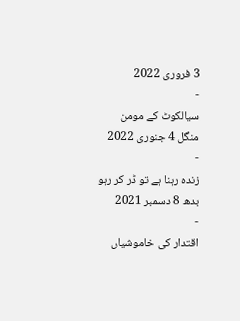3 فروری 2022
-
سیالکوٹ کے مومن
منگل 4 جنوری 2022
-
زندہ رہنا ہے تو ڈر کر رہو
بدھ 8 دسمبر 2021
-
اقتدار کی خاموشیاں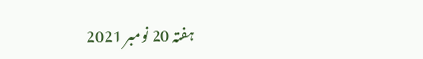ہفتہ 20 نومبر 2021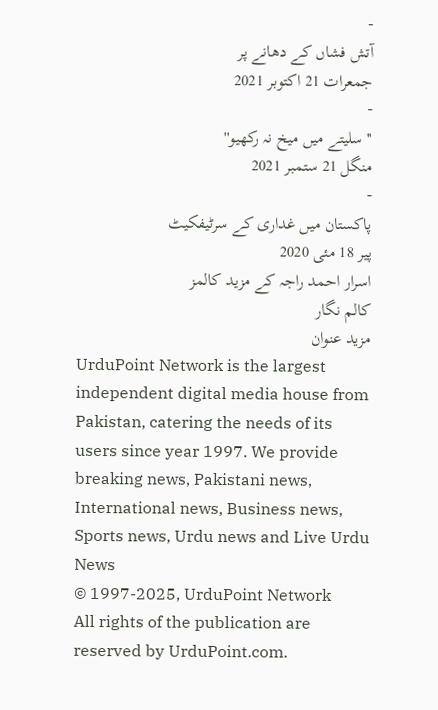-
آتش فشاں کے دھانے پر
جمعرات 21 اکتوبر 2021
-
''سلیتے میں میخ نہ رکھیو''
منگل 21 ستمبر 2021
-
پاکستان میں غداری کے سرٹیفکیٹ
پیر 18 مئی 2020
اسرار احمد راجہ کے مزید کالمز
کالم نگار
مزید عنوان
UrduPoint Network is the largest independent digital media house from Pakistan, catering the needs of its users since year 1997. We provide breaking news, Pakistani news, International news, Business news, Sports news, Urdu news and Live Urdu News
© 1997-2025, UrduPoint Network
All rights of the publication are reserved by UrduPoint.com.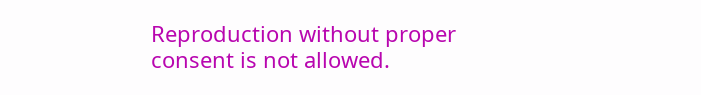Reproduction without proper consent is not allowed.